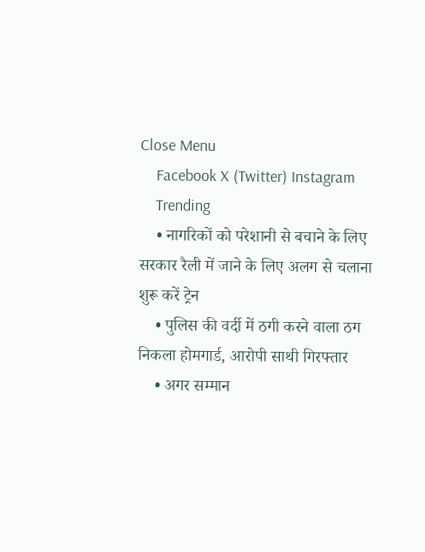Close Menu
    Facebook X (Twitter) Instagram
    Trending
    • नागरिकों को परेशानी से बचाने के लिए सरकार रैली में जाने के लिए अलग से चलाना शुरू करें ट्रेन
    • पुलिस की वर्दी में ठगी करने वाला ठग निकला होमगार्ड, आरोपी साथी गिरफ्तार
    • अगर सम्मान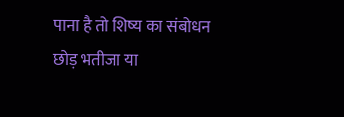पाना है तो शिष्य का संबोधन छोड़ भतीजा या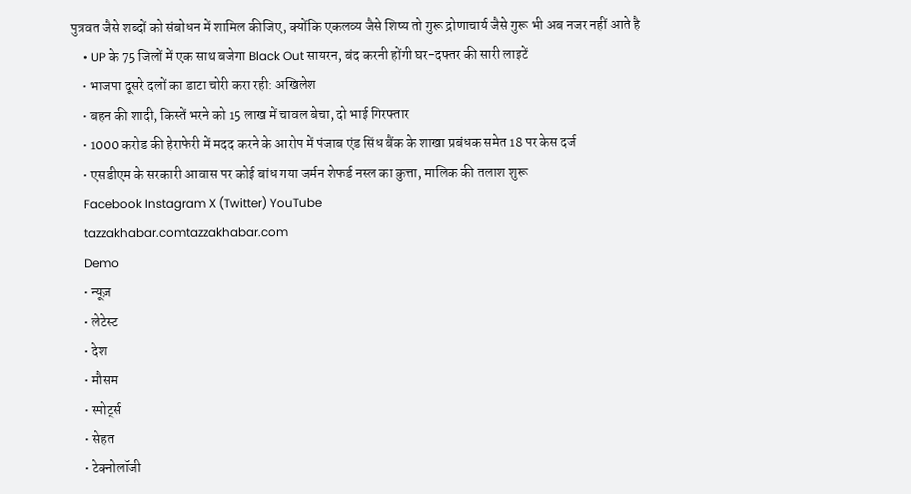पुत्रवत जैसे शब्दों को संबोधन में शामिल कीजिए, क्योंकि एकलव्य जैसे शिष्य तो गुरू द्रोणाचार्य जैसे गुरू भी अब नजर नहीं आते है
    • UP के 75 जिलों में एक साथ बजेगा Black Out सायरन, बंद करनी होंगी घर-दफ्तर की सारी लाइटें
    • भाजपा दूसरे दलों का डाटा चोरी करा रही: अखिलेश
    • बहन की शादी, किस्तें भरने को 15 लाख में चावल बेचा, दो भाई गिरफ्तार
    • 1000 करोड की हेराफेरी में मदद करने के आरोप में पंजाब एंड सिंध बैंक के शाखा प्रबंधक समेत 18 पर केस दर्ज
    • एसडीएम के सरकारी आवास पर कोई बांध गया जर्मन शेफर्ड नस्ल का कुत्ता, मालिक की तलाश शुरू
    Facebook Instagram X (Twitter) YouTube
    tazzakhabar.comtazzakhabar.com
    Demo
    • न्यूज़
    • लेटेस्ट
    • देश
    • मौसम
    • स्पोर्ट्स
    • सेहत
    • टेक्नोलॉजी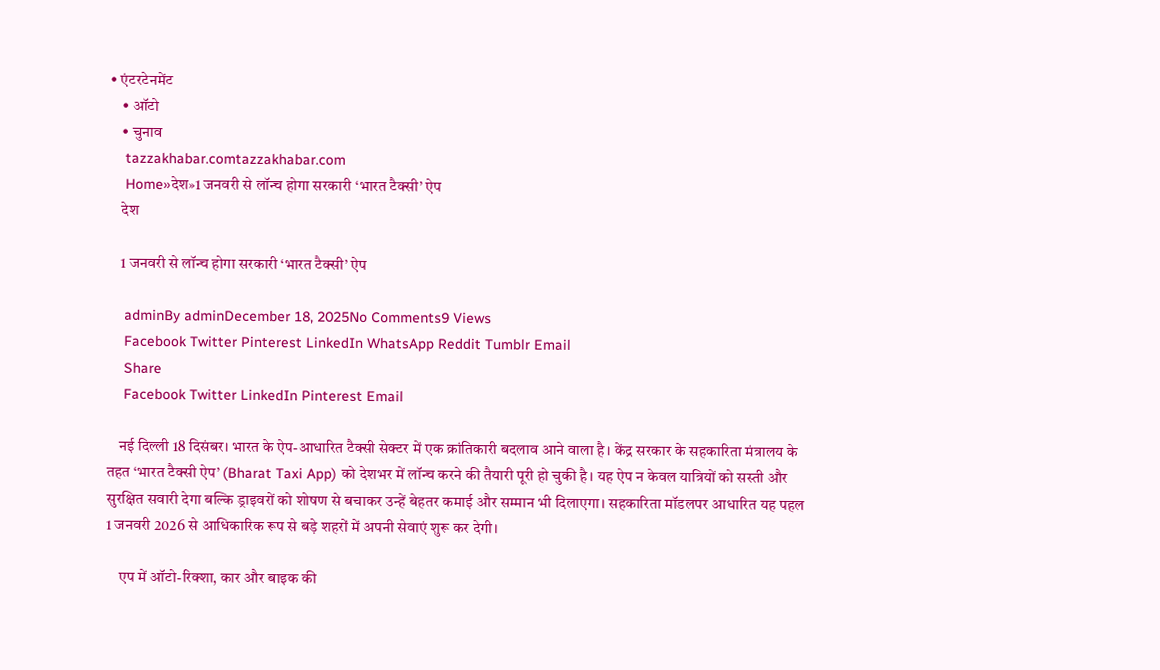• एंटरटेनमेंट
    • ऑटो
    • चुनाव
    tazzakhabar.comtazzakhabar.com
    Home»देश»1 जनवरी से लॉन्च होगा सरकारी ‘भारत टैक्सी’ ऐप
    देश

    1 जनवरी से लॉन्च होगा सरकारी ‘भारत टैक्सी’ ऐप

    adminBy adminDecember 18, 2025No Comments9 Views
    Facebook Twitter Pinterest LinkedIn WhatsApp Reddit Tumblr Email
    Share
    Facebook Twitter LinkedIn Pinterest Email

    नई दिल्ली 18 दिसंबर। भारत के ऐप-आधारित टैक्सी सेक्टर में एक क्रांतिकारी बदलाव आने वाला है। केंद्र सरकार के सहकारिता मंत्रालय के तहत ‘भारत टैक्सी ऐप’ (Bharat Taxi App) को देशभर में लॉन्च करने की तैयारी पूरी हो चुकी है। यह ऐप न केवल यात्रियों को सस्ती और सुरक्षित सवारी देगा बल्कि ड्राइवरों को शोषण से बचाकर उन्हें बेहतर कमाई और सम्मान भी दिलाएगा। सहकारिता मॉडलपर आधारित यह पहल 1 जनवरी 2026 से आधिकारिक रूप से बड़े शहरों में अपनी सेवाएं शुरू कर देगी।

    एप में ऑटो-रिक्शा, कार और बाइक की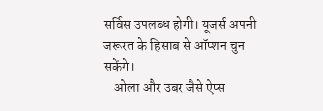सर्विस उपलब्ध होगी। यूजर्स अपनी जरूरत के हिसाब से ऑप्शन चुन सकेंगे।
    ओला और उबर जैसे ऐप्स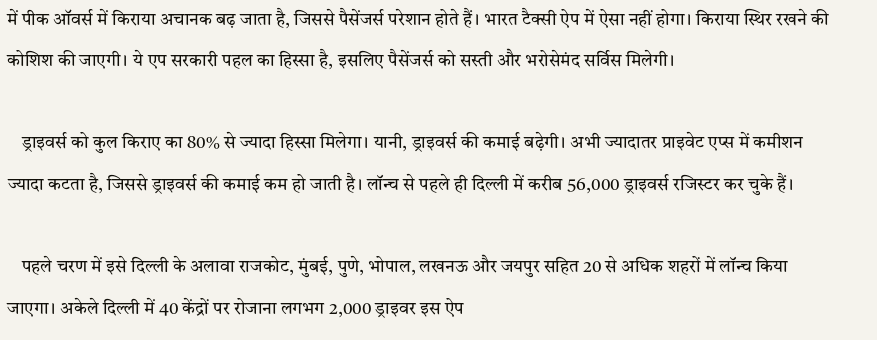में पीक ऑवर्स में किराया अचानक बढ़ जाता है, जिससे पैसेंजर्स परेशान होते हैं। भारत टैक्सी ऐप में ऐसा नहीं होगा। किराया स्थिर रखने की कोशिश की जाएगी। ये एप सरकारी पहल का हिस्सा है, इसलिए पैसेंजर्स को सस्ती और भरोसेमंद सर्विस मिलेगी।

    ड्राइवर्स को कुल किराए का 80% से ज्यादा हिस्सा मिलेगा। यानी, ड्राइवर्स की कमाई बढ़ेगी। अभी ज्यादातर प्राइवेट एप्स में कमीशन ज्यादा कटता है, जिससे ड्राइवर्स की कमाई कम हो जाती है। लॉन्च से पहले ही दिल्ली में करीब 56,000 ड्राइवर्स रजिस्टर कर चुके हैं।

    पहले चरण में इसे दिल्ली के अलावा राजकोट, मुंबई, पुणे, भोपाल, लखनऊ और जयपुर सहित 20 से अधिक शहरों में लॉन्च किया जाएगा। अकेले दिल्ली में 40 केंद्रों पर रोजाना लगभग 2,000 ड्राइवर इस ऐप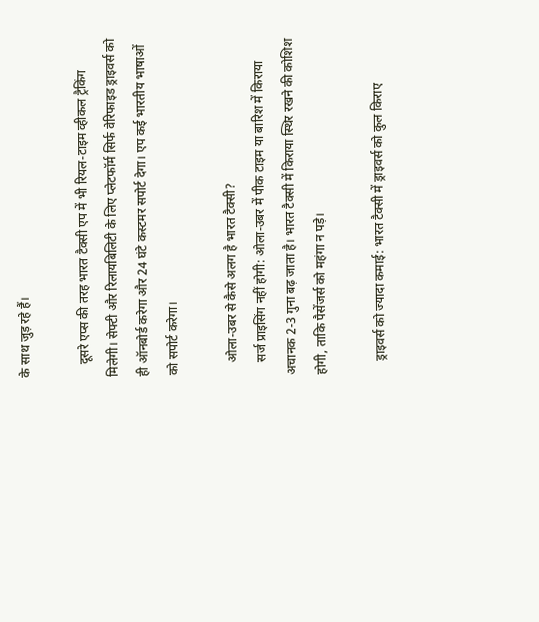के साथ जुड़ रहे हैं।

    दूसरे एप्स की तरह भारत टैक्सी एप में भी रियल-टाइम व्हीकल ट्रैकिंग मिलेगी। सेफ्टी और रिलायबिलिटी के लिए प्लेटफॉर्म सिर्फ वेरिफाइड ड्राइवर्स को ही ऑनबोर्ड करेगा और 24 घंटे कस्टमर सपोर्ट देगा। एप कई भारतीय भाषाओं को सपोर्ट करेगा।

    ओला-उबर से कैसे अलग है भारत टैक्सी?
    सर्ज प्राइसिंग नहीं होगी: ओला-उबर में पीक टाइम या बारिश में किराया अचानक 2-3 गुना बढ़ जाता है। भारत टैक्सी में किराया स्थिर रखने की कोशिश होगी, ताकि पैसेंजर्स को महंगा न पड़े।

    ड्राइवर्स को ज्यादा कमाई: भारत टैक्सी में ड्राइवर्स को कुल किराए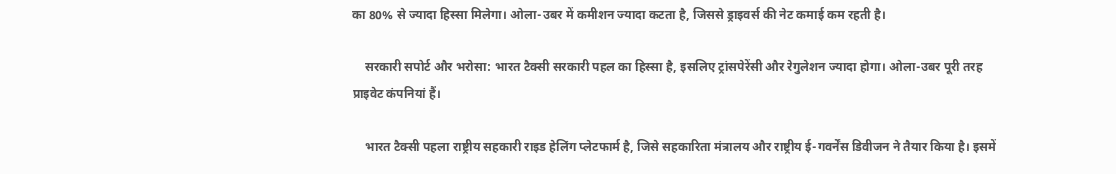का 80% से ज्यादा हिस्सा मिलेगा। ओला-उबर में कमीशन ज्यादा कटता है, जिससे ड्राइवर्स की नेट कमाई कम रहती है।

    सरकारी सपोर्ट और भरोसा: भारत टैक्सी सरकारी पहल का हिस्सा है, इसलिए ट्रांसपेरेंसी और रेगुलेशन ज्यादा होगा। ओला-उबर पूरी तरह प्राइवेट कंपनियां हैं।

    भारत टैक्सी पहला राष्ट्रीय सहकारी राइड हेलिंग प्लेटफार्म है, जिसे सहकारिता मंत्रालय और राष्ट्रीय ई-गवर्नेंस डिवीजन ने तैयार किया है। इसमें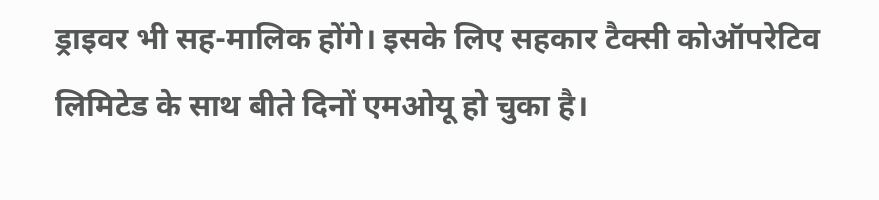ड्राइवर भी सह-मालिक होंगे। इसके लिए सहकार टैक्सी कोऑपरेटिव लिमिटेड के साथ बीते दिनों एमओयू हो चुका है।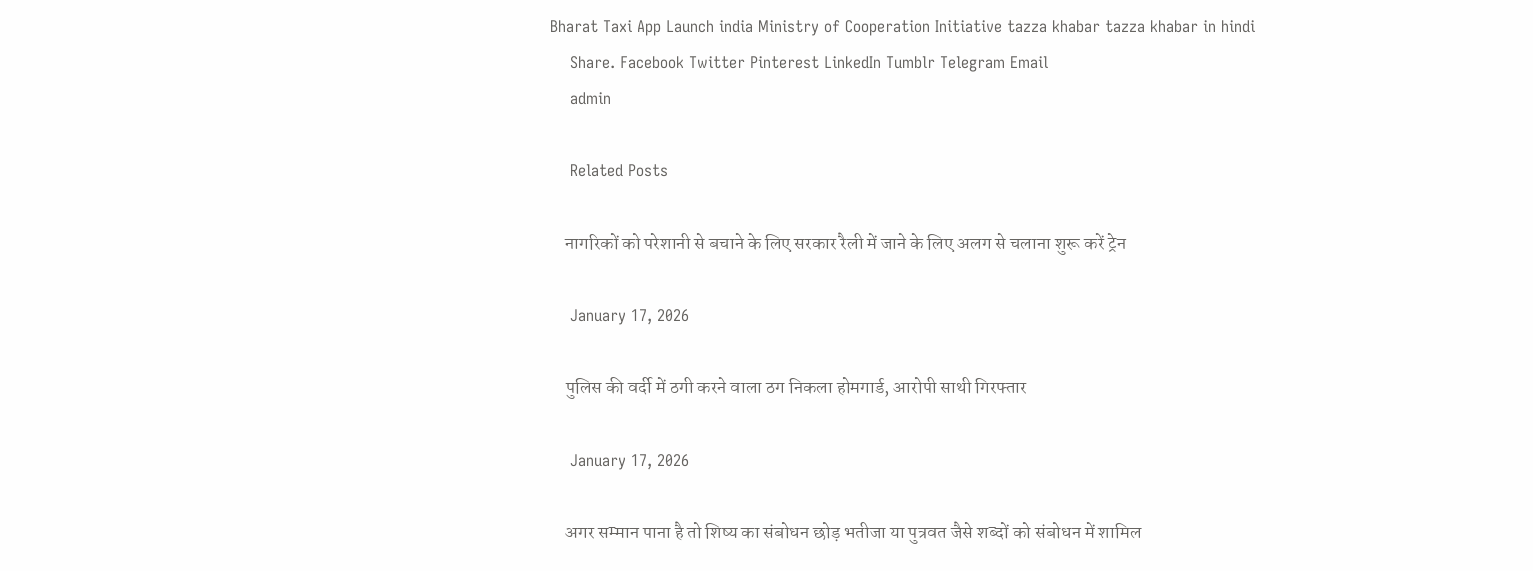Bharat Taxi App Launch india Ministry of Cooperation Initiative tazza khabar tazza khabar in hindi
    Share. Facebook Twitter Pinterest LinkedIn Tumblr Telegram Email
    admin

    Related Posts

    नागरिकों को परेशानी से बचाने के लिए सरकार रैली में जाने के लिए अलग से चलाना शुरू करें ट्रेन

    January 17, 2026

    पुलिस की वर्दी में ठगी करने वाला ठग निकला होमगार्ड, आरोपी साथी गिरफ्तार

    January 17, 2026

    अगर सम्मान पाना है तो शिष्य का संबोधन छोड़ भतीजा या पुत्रवत जैसे शब्दों को संबोधन में शामिल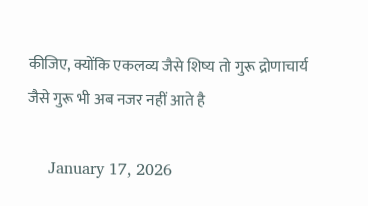कीजिए, क्योंकि एकलव्य जैसे शिष्य तो गुरू द्रोणाचार्य जैसे गुरू भी अब नजर नहीं आते है

    January 17, 2026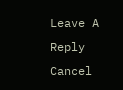Leave A Reply Cancel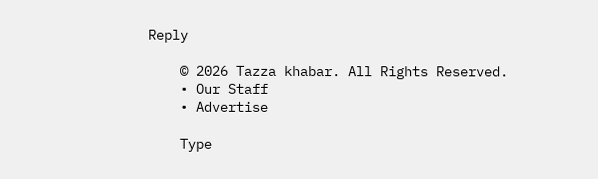Reply

    © 2026 Tazza khabar. All Rights Reserved.
    • Our Staff
    • Advertise

    Type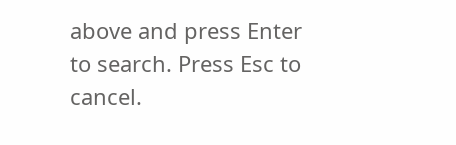above and press Enter to search. Press Esc to cancel.